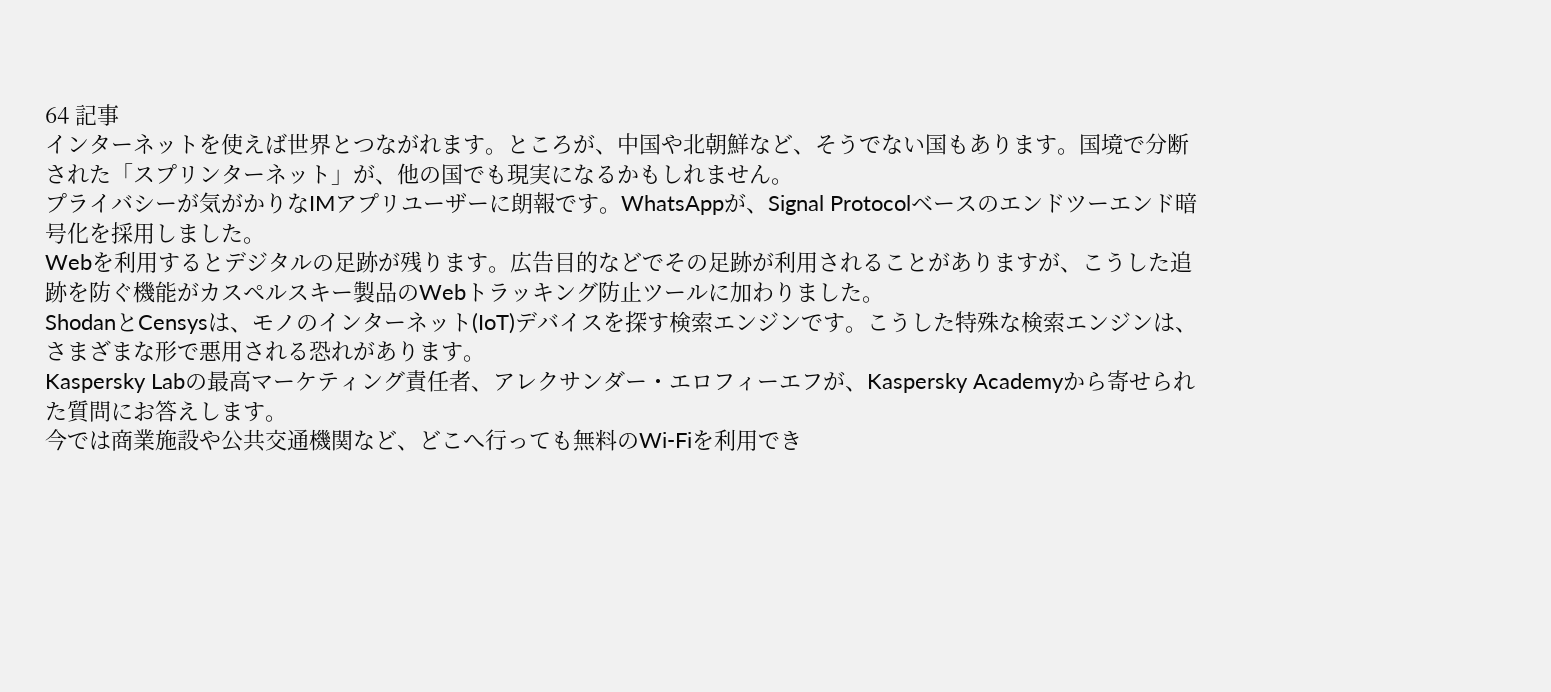64 記事
インターネットを使えば世界とつながれます。ところが、中国や北朝鮮など、そうでない国もあります。国境で分断された「スプリンターネット」が、他の国でも現実になるかもしれません。
プライバシーが気がかりなIMアプリユーザーに朗報です。WhatsAppが、Signal Protocolベースのエンドツーエンド暗号化を採用しました。
Webを利用するとデジタルの足跡が残ります。広告目的などでその足跡が利用されることがありますが、こうした追跡を防ぐ機能がカスペルスキー製品のWebトラッキング防止ツールに加わりました。
ShodanとCensysは、モノのインターネット(IoT)デバイスを探す検索エンジンです。こうした特殊な検索エンジンは、さまざまな形で悪用される恐れがあります。
Kaspersky Labの最高マーケティング責任者、アレクサンダー・エロフィーエフが、Kaspersky Academyから寄せられた質問にお答えします。
今では商業施設や公共交通機関など、どこへ行っても無料のWi-Fiを利用でき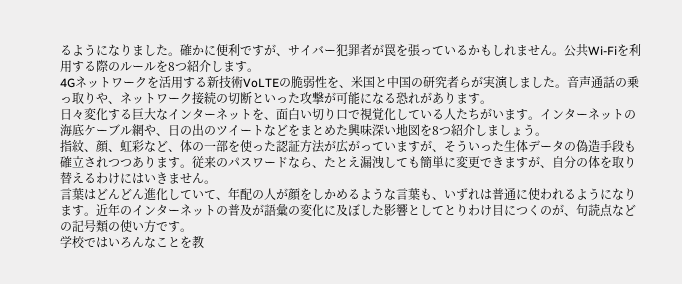るようになりました。確かに便利ですが、サイバー犯罪者が罠を張っているかもしれません。公共Wi-Fiを利用する際のルールを8つ紹介します。
4Gネットワークを活用する新技術VoLTEの脆弱性を、米国と中国の研究者らが実演しました。音声通話の乗っ取りや、ネットワーク接続の切断といった攻撃が可能になる恐れがあります。
日々変化する巨大なインターネットを、面白い切り口で視覚化している人たちがいます。インターネットの海底ケーブル網や、日の出のツイートなどをまとめた興味深い地図を8つ紹介しましょう。
指紋、顔、虹彩など、体の一部を使った認証方法が広がっていますが、そういった生体データの偽造手段も確立されつつあります。従来のパスワードなら、たとえ漏洩しても簡単に変更できますが、自分の体を取り替えるわけにはいきません。
言葉はどんどん進化していて、年配の人が顔をしかめるような言葉も、いずれは普通に使われるようになります。近年のインターネットの普及が語彙の変化に及ぼした影響としてとりわけ目につくのが、句読点などの記号類の使い方です。
学校ではいろんなことを教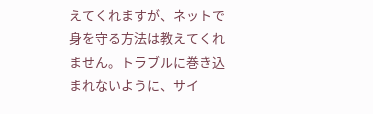えてくれますが、ネットで身を守る方法は教えてくれません。トラブルに巻き込まれないように、サイ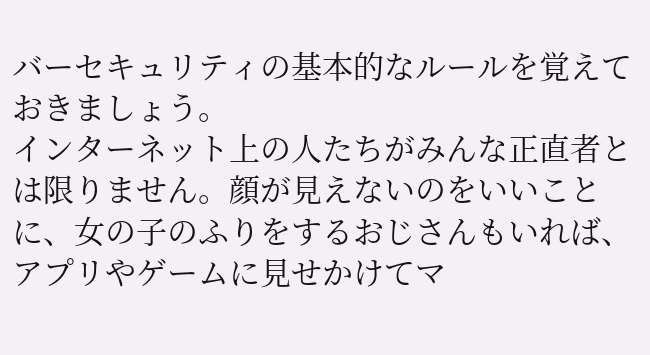バーセキュリティの基本的なルールを覚えておきましょう。
インターネット上の人たちがみんな正直者とは限りません。顔が見えないのをいいことに、女の子のふりをするおじさんもいれば、アプリやゲームに見せかけてマ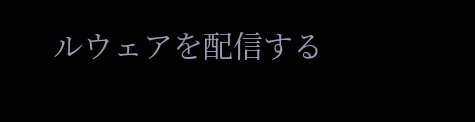ルウェアを配信する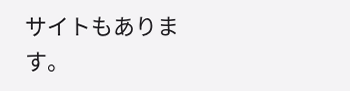サイトもあります。